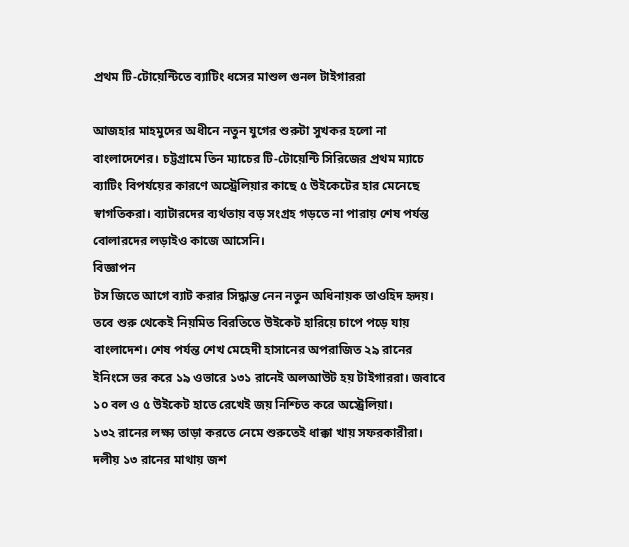প্রথম টি-টোয়েন্টিতে ব্যাটিং ধসের মাশুল গুনল টাইগাররা

আজহার মাহমুদের অধীনে নতুন যুগের শুরুটা সুখকর হলো না বাংলাদেশের। চট্টগ্রামে তিন ম্যাচের টি-টোয়েন্টি সিরিজের প্রথম ম্যাচে ব্যাটিং বিপর্যয়ের কারণে অস্ট্রেলিয়ার কাছে ৫ উইকেটের হার মেনেছে স্বাগতিকরা। ব্যাটারদের ব্যর্থতায় বড় সংগ্রহ গড়তে না পারায় শেষ পর্যন্ত বোলারদের লড়াইও কাজে আসেনি।
বিজ্ঞাপন
টস জিতে আগে ব্যাট করার সিদ্ধান্ত নেন নতুন অধিনায়ক তাওহিদ হৃদয়। তবে শুরু থেকেই নিয়মিত বিরতিতে উইকেট হারিয়ে চাপে পড়ে যায় বাংলাদেশ। শেষ পর্যন্ত শেখ মেহেদী হাসানের অপরাজিত ২৯ রানের ইনিংসে ভর করে ১৯ ওভারে ১৩১ রানেই অলআউট হয় টাইগাররা। জবাবে ১০ বল ও ৫ উইকেট হাতে রেখেই জয় নিশ্চিত করে অস্ট্রেলিয়া।
১৩২ রানের লক্ষ্য তাড়া করতে নেমে শুরুতেই ধাক্কা খায় সফরকারীরা। দলীয় ১৩ রানের মাথায় জশ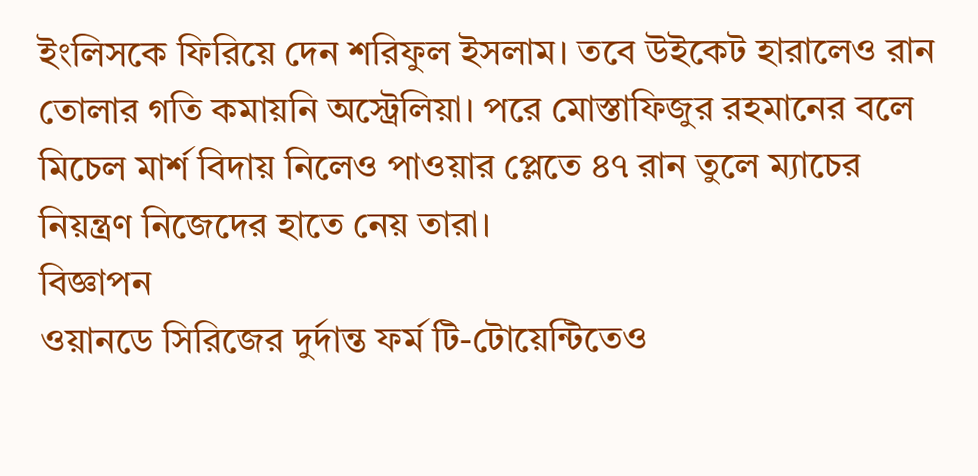ইংলিসকে ফিরিয়ে দেন শরিফুল ইসলাম। তবে উইকেট হারালেও রান তোলার গতি কমায়নি অস্ট্রেলিয়া। পরে মোস্তাফিজুর রহমানের বলে মিচেল মার্শ বিদায় নিলেও পাওয়ার প্লেতে ৪৭ রান তুলে ম্যাচের নিয়ন্ত্রণ নিজেদের হাতে নেয় তারা।
বিজ্ঞাপন
ওয়ানডে সিরিজের দুর্দান্ত ফর্ম টি-টোয়েন্টিতেও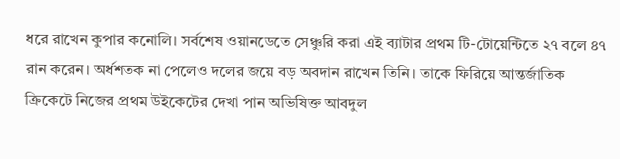ধরে রাখেন কুপার কনোলি। সর্বশেষ ওয়ানডেতে সেঞ্চুরি করা এই ব্যাটার প্রথম টি-টোয়েন্টিতে ২৭ বলে ৪৭ রান করেন। অর্ধশতক না পেলেও দলের জয়ে বড় অবদান রাখেন তিনি। তাকে ফিরিয়ে আন্তর্জাতিক ক্রিকেটে নিজের প্রথম উইকেটের দেখা পান অভিষিক্ত আবদুল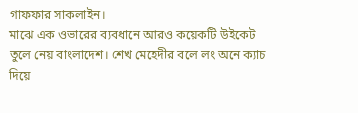গাফফার সাকলাইন।
মাঝে এক ওভারের ব্যবধানে আরও কয়েকটি উইকেট তুলে নেয় বাংলাদেশ। শেখ মেহেদীর বলে লং অনে ক্যাচ দিয়ে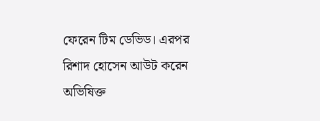ফেরেন টিম ডেভিড। এরপর রিশাদ হোসেন আউট করেন অভিষিক্ত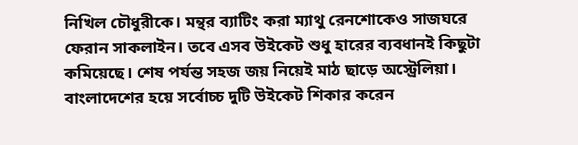নিখিল চৌধুরীকে। মন্থর ব্যাটিং করা ম্যাথু রেনশোকেও সাজঘরে ফেরান সাকলাইন। তবে এসব উইকেট শুধু হারের ব্যবধানই কিছুটা কমিয়েছে। শেষ পর্যন্ত সহজ জয় নিয়েই মাঠ ছাড়ে অস্ট্রেলিয়া।
বাংলাদেশের হয়ে সর্বোচ্চ দুটি উইকেট শিকার করেন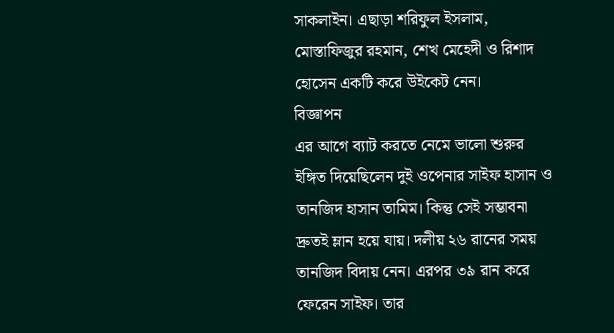সাকলাইন। এছাড়া শরিফুল ইসলাম, মোস্তাফিজুর রহমান, শেখ মেহেদী ও রিশাদ হোসেন একটি করে উইকেট নেন।
বিজ্ঞাপন
এর আগে ব্যাট করতে নেমে ভালো শুরুর ইঙ্গিত দিয়েছিলেন দুই ওপেনার সাইফ হাসান ও তানজিদ হাসান তামিম। কিন্তু সেই সম্ভাবনা দ্রুতই ম্লান হয়ে যায়। দলীয় ২৬ রানের সময় তানজিদ বিদায় নেন। এরপর ৩৯ রান করে ফেরেন সাইফ। তার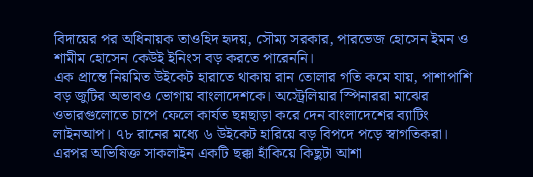বিদায়ের পর অধিনায়ক তাওহিদ হৃদয়, সৌম্য সরকার, পারভেজ হোসেন ইমন ও শামীম হোসেন কেউই ইনিংস বড় করতে পারেননি।
এক প্রান্তে নিয়মিত উইকেট হারাতে থাকায় রান তোলার গতি কমে যায়, পাশাপাশি বড় জুটির অভাবও ভোগায় বাংলাদেশকে। অস্ট্রেলিয়ার স্পিনাররা মাঝের ওভারগুলোতে চাপে ফেলে কার্যত ছন্নছাড়া করে দেন বাংলাদেশের ব্যাটিং লাইনআপ। ৭৮ রানের মধ্যে ৬ উইকেট হারিয়ে বড় বিপদে পড়ে স্বাগতিকরা।
এরপর অভিষিক্ত সাকলাইন একটি ছক্কা হাঁকিয়ে কিছুটা আশা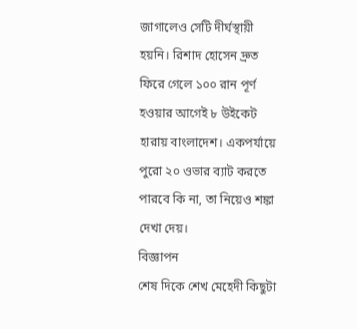জাগালেও সেটি দীর্ঘস্থায়ী হয়নি। রিশাদ হোসেন দ্রুত ফিরে গেলে ১০০ রান পূর্ণ হওয়ার আগেই ৮ উইকেট হারায় বাংলাদেশ। একপর্যায়ে পুরো ২০ ওভার ব্যাট করতে পারবে কি না, তা নিয়েও শঙ্কা দেখা দেয়।
বিজ্ঞাপন
শেষ দিকে শেখ মেহেদী কিছুটা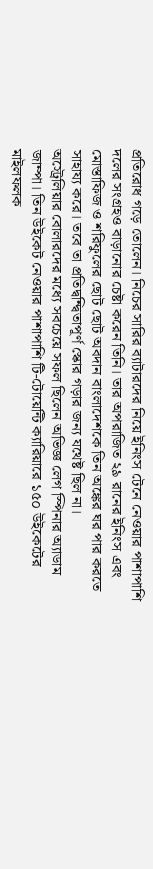প্রতিরোধ গড়ে তোলেন। নিচের সারির ব্যাটারদের নিয়ে ইনিংস টেনে নেওয়ার পাশাপাশি দলের সংগ্রহও বাড়ানোর চেষ্টা করেন তিনি। তার অপরাজিত ২৯ রানের ইনিংস এবং মোস্তাফিজ ও শরিফুলের ছোট ছোট অবদান বাংলাদেশকে তিন অঙ্কের ঘর পার করতে সাহায্য করে। তবে তা প্রতিদ্বন্দ্বিতাপূর্ণ স্কোর গড়ার জন্য যথেষ্ট ছিল না।
অস্ট্রেলিয়ার বোলারদের মধ্যে সবচেয়ে সফল ছিলেন অভিজ্ঞ লেগ স্পিনার অ্যাডাম জাম্পা। তিন উইকেট নেওয়ার পাশাপাশি টি-টোয়েন্টি ক্যারিয়ারে ১৫০ উইকেটের মাইলফলক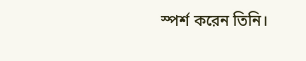স্পর্শ করেন তিনি।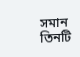সমান তিনটি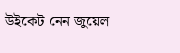উইকেট নেন জুয়েল